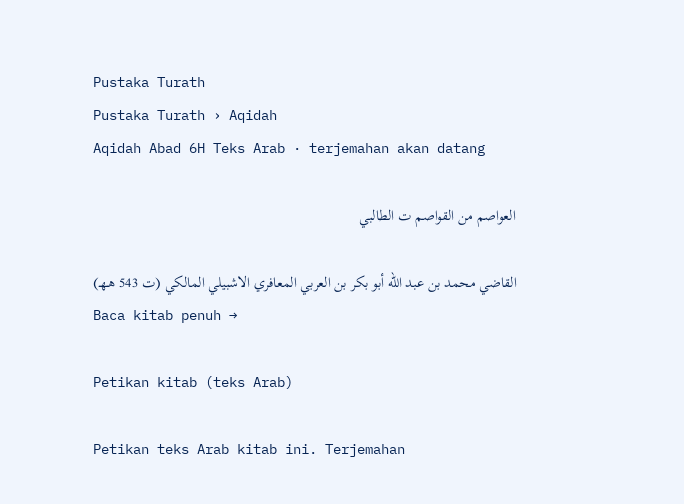Pustaka Turath
Pustaka Turath › Aqidah
Aqidah Abad 6H Teks Arab · terjemahan akan datang

العواصم من القواصم ت الطالبي

القاضي محمد بن عبد الله أبو بكر بن العربي المعافري الاشبيلي المالكي (ت 543 هـهـ)
Baca kitab penuh →

Petikan kitab (teks Arab)

Petikan teks Arab kitab ini. Terjemahan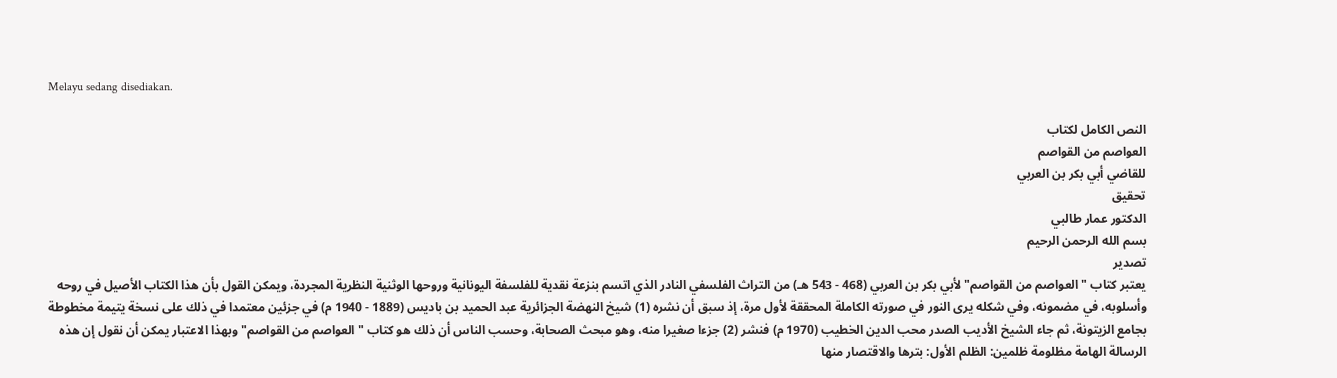Melayu sedang disediakan.

النص الكامل لكتاب
العواصم من القواصم
للقاضي أبي بكر بن العربي
تحقيق
الدكتور عمار طالبي
بسم الله الرحمن الرحيم
تصدير
يعتبر كتاب "العواصم من القواصم" لأبي بكر بن العربي (468 - 543 هـ) من التراث الفلسفي النادر الذي اتسم بنزعة نقدية للفلسفة اليونانية وروحها الوثنية النظرية المجردة، ويمكن القول بأن هذا الكتاب الأصيل في روحه وأسلوبه، في مضمونه، وفي شكله يرى النور في صورته الكاملة المحققة لأول مرة، إذ سبق أن نشره (1) شيخ النهضة الجزائرية عبد الحميد بن باديس (1889 - 1940 م) في جزئين معتمدا في ذلك على نسخة يتيمة مخطوطة بجامع الزيتونة، ثم جاء الشيخ الأديب الصدر محب الدين الخطيب (1970 م) فنشر (2) جزءا صغيرا منه، وهو مبحث الصحابة، وحسب الناس أن ذلك هو كتاب "العواصم من القواصم" وبهذا الاعتبار يمكن أن نقول إن هذه الرسالة الهامة مظلومة ظلمين: الظلم الأول: بترها والاقتصار منها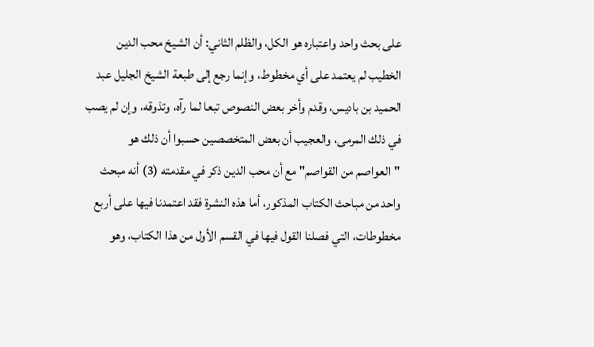على بحث واحد واعتباره هو الكل، والظلم الثاني: أن الشيخ محب الدين الخطيب لم يعتمد على أي مخطوط، وإنما رجع إلى طبعة الشيخ الجليل عبد الحميد بن باديس، وقدم وأخر بعض النصوص تبعا لما رآه، وتذوقه، وإن لم يصب في ذلك المرمى، والعجيب أن بعض المتخصصين حسبوا أن ذلك هو "العواصم من القواصم" مع أن محب الدين ذكر في مقدمته (3) أنه مبحث واحد من مباحث الكتاب المذكور، أما هذه النشرة فقد اعتمدنا فيها على أربع مخطوطات، التي فصلنا القول فيها في القسم الأول من هذا الكتاب، وهو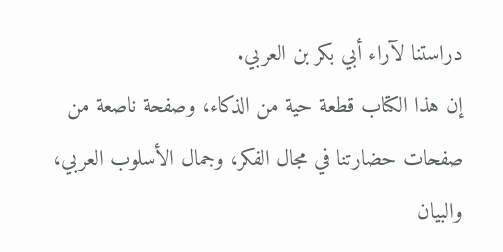دراستنا لآراء أبي بكر بن العربي.
إن هذا الكتاب قطعة حية من الذكاء، وصفحة ناصعة من صفحات حضارتنا في مجال الفكر، وجمال الأسلوب العربي، والبيان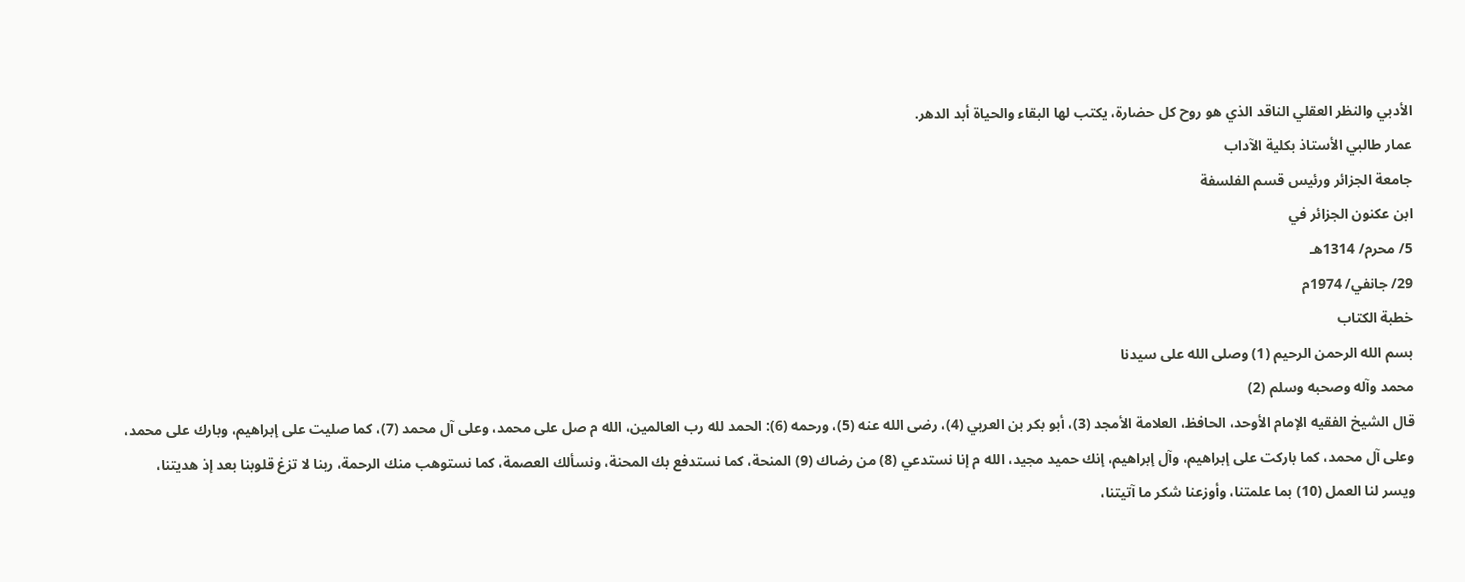الأدبي والنظر العقلي الناقد الذي هو روح كل حضارة، يكتب لها البقاء والحياة أبد الدهر.
عمار طالبي الأستاذ بكلية الآداب
جامعة الجزائر ورئيس قسم الفلسفة
ابن عكنون الجزائر في
5/ محرم/ 1314هـ
29/ جانفي/ 1974م
خطبة الكتاب
بسم الله الرحمن الرحيم (1) وصلى الله على سيدنا
محمد وآله وصحبه وسلم (2)
قال الشيخ الفقيه الإمام الأوحد، الحافظ، العلامة الأمجد (3)، أبو بكر بن العربي (4)، رضى الله عنه (5)، ورحمه (6): الحمد لله رب العالمين، الله م صل على محمد، وعلى آل محمد (7)، كما صليت على إبراهيم، وبارك على محمد، وعلى آل محمد، كما باركت على إبراهيم، وآل إبراهيم، إنك حميد مجيد، الله م إنا نستدعي (8) من رضاك (9) المنحة، كما نستدفع بك المحنة، ونسألك العصمة، كما نستوهب منك الرحمة، ربنا لا تزغ قلوبنا بعد إذ هديتنا، ويسر لنا العمل (10) بما علمتنا، وأوزعنا شكر ما آتيتنا،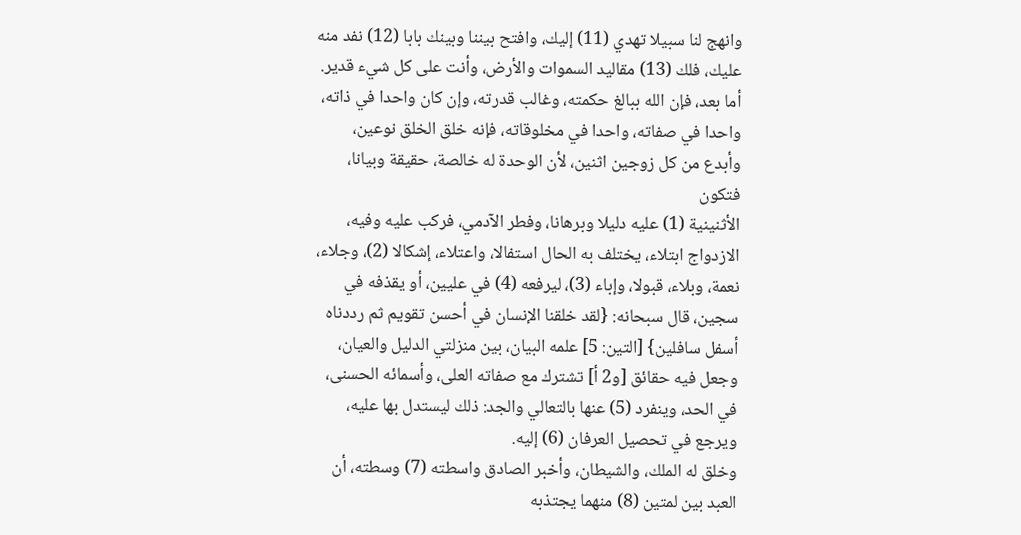وانهج لنا سبيلا تهدي (11) إليك، وافتح بيننا وبينك بابا (12) نفد منه عليك، فلك (13) مقاليد السموات والأرض، وأنت على كل شيء قدير.
أما بعد، فإن الله ببالغ حكمته، وغالب قدرته، وإن كان واحدا في ذاته، واحدا في صفاته، واحدا في مخلوقاته، فإنه خلق الخلق نوعين، وأبدع من كل زوجين اثنين، لأن الوحدة له خالصة، حقيقة وبيانا، فتكون
الأثنينية (1) عليه دليلا وبرهانا، وفطر الآدمي، فركب عليه وفيه، الازدواج ابتلاء، يختلف به الحال استفالا، واعتلاء، إشكالا (2)، وجلاء، نعمة، وبلاء، قبولا، وإباء (3)، ليرفعه (4) في عليين، أو يقذفه في سجين، قال سبحانه: {لقد خلقنا الإنسان في أحسن تقويم ثم رددناه أسفل سافلين} [التين: 5] علمه البيان، بين منزلتي الدليل والعيان، وجعل فيه حقائق [و2 أ] تشترك مع صفاته العلى، وأسمائه الحسنى، في الحد، وينفرد (5) عنها بالتعالي والجد: ذلك ليستدل بها عليه، ويرجع في تحصيل العرفان (6) إليه.
وخلق له الملك، والشيطان، وأخبر الصادق واسطته (7) وسطته، أن العبد بين لمتين (8) منهما يجتذبه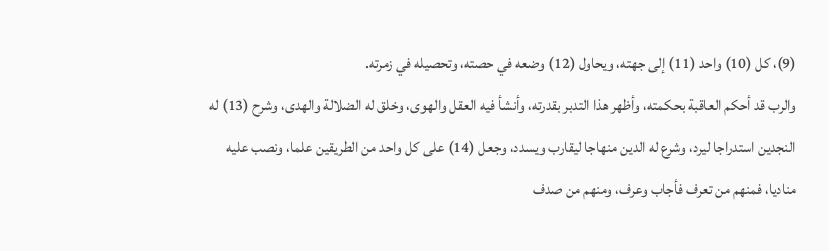(9)، كل (10) واحد (11) إلى جهته، ويحاول (12) وضعه في حصته، وتحصيله في زمرته.
والرب قد أحكم العاقبة بحكمته، وأظهر هذا التدبر بقدرته، وأنشأ فيه العقل والهوى، وخلق له الضلالة والهدى، وشرح (13) له النجدين استدراجا ليرد، وشرع له الدين منهاجا ليقارب ويسدد، وجعل (14) على كل واحد من الطريقين علما، ونصب عليه مناديا، فمنهم من تعرف فأجاب وعرف، ومنهم من صدف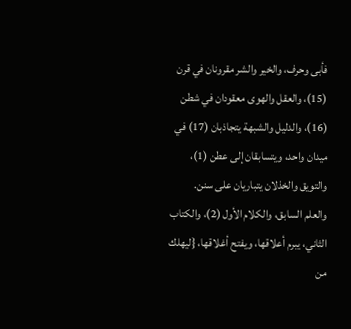فأبى وحرف، والخير والشر مقرونان في قرن (15)، والعقل والهوى معقودان في شطن (16)، والدليل والشبهة يتجاذبان (17) في
ميدان واحد، ويتسابقان إلى عطن (1)، والتويق والخذلان يتباريان على سنن.
والعلم السابق، والكلام الأول (2)، والكتاب الثاني، يبرم أعلاقها، ويفتح أغلاقها، {ليهلك من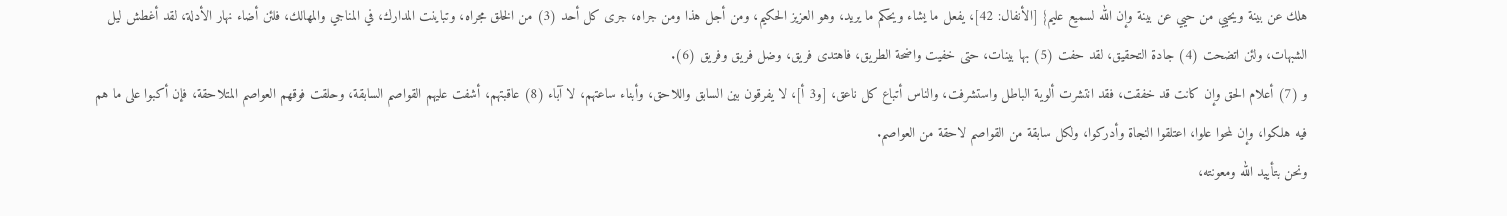هلك عن بينة ويحيي من حيي عن بينة وإن الله لسميع عليم} [الأنفال: 42]، يفعل ما يشاء ويحكم ما يريد، وهو العزيز الحكيم، ومن أجل هذا ومن جراه، جرى كل أحد (3) من الخلق مجراه، وتباينت المدارك، في المناجي والمهالك، فلئن أضاء نهار الأدلة، لقد أغطش ليل الشبهات، ولئن اتضحت (4) جادة التحقيق، لقد حفت (5) بها بينات، حتى خفيت واضحة الطريق، فاهتدى فريق، وضل فريق وفريق (6).
و (7) أعلام الحق وإن كانت قد خفقت، فقد انتشرت ألوية الباطل واستشرفت، والناس أتباع كل ناعق، [و3 أ]، لا يفرقون بين السابق واللاحق، وأبناء ساعتهم، لا آباء (8) عاقبتهم، أشفت عليهم القواصم السابقة، وحلقت فوقهم العواصم المتلاحقة، فإن أكبوا على ما هم فيه هلكوا، وإن لمحوا علوا، اعتلقوا النجاة وأدركوا، ولكل سابقة من القواصم لاحقة من العواصم.
ونحن بتأييد الله ومعونته،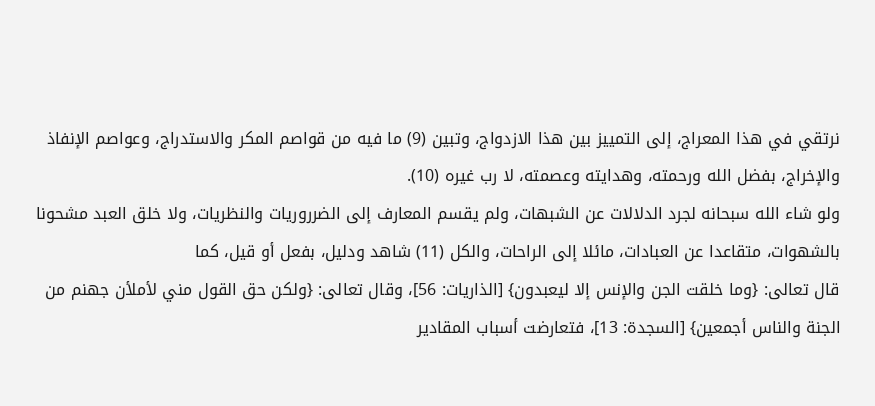نرتقي في هذا المعراج، إلى التمييز بين هذا الازدواج، وتبين (9) ما فيه من قواصم المكر والاستدراج، وعواصم الإنفاذ والإخراج، بفضل الله ورحمته، وهدايته وعصمته، لا رب غيره (10).
ولو شاء الله سبحانه لجرد الدلالات عن الشبهات، ولم يقسم المعارف إلى الضرروريات والنظريات، ولا خلق العبد مشحونا بالشهوات، متقاعدا عن العبادات، مائلا إلى الراحات، والكل (11) شاهد ودليل، بفعل أو قيل، كما
قال تعالى: {وما خلقت الجن والإنس إلا ليعبدون} [الذاريات: 56]، وقال تعالى: {ولكن حق القول مني لأملأن جهنم من الجنة والناس أجمعين} [السجدة: 13]، فتعارضت أسباب المقادير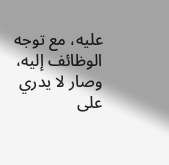عليه، مع توجه الوظائف إليه، وصار لا يدري على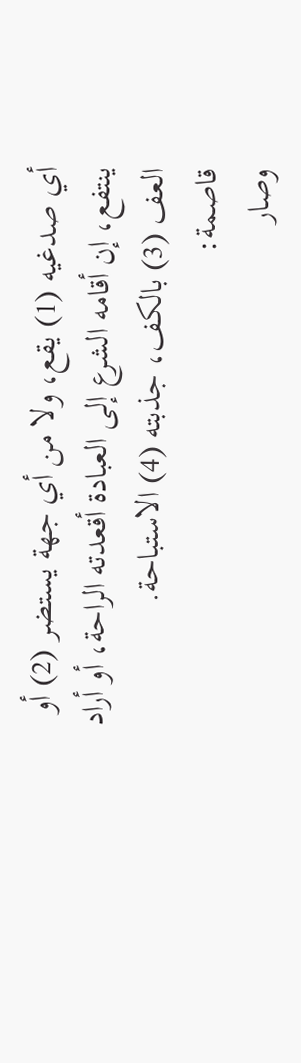أي صدغيه (1) يقع، ولا من أي جهة يستضر (2) أو ينتفع، إن أقامه الشرع إلى العبادة أقعدته الراحة، أو أراد العف (3) بالكف، جذبته (4) الاستباحة.
قاصمة:
وصار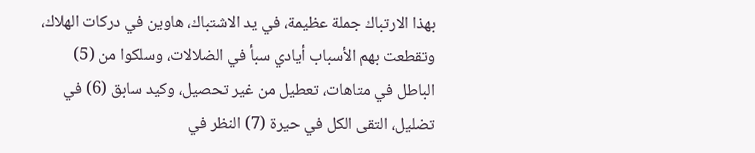بهذا الارتباك جملة عظيمة، في يد الاشتباك، هاوين في دركات الهلاك، وتقطعت بهم الأسباب أيادي سبأ في الضلالات، وسلكوا من (5) الباطل في متاهات، تعطيل من غير تحصيل، وكيد سابق (6) في تضليل، التقى الكل في حيرة (7) النظر في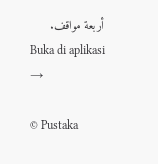أربعة مواقف.
Buka di aplikasi →

© Pustaka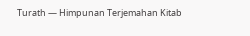Turath — Himpunan Terjemahan Kitab